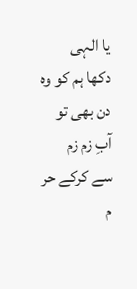یا الہی
دکھا ہم کو وہ دن بھی تو
آبِ زم زم
سے کرکے حر م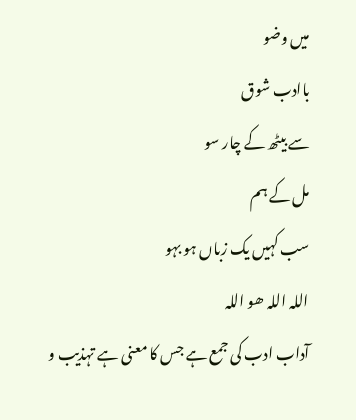میں وضو
باادب شوق
سے بیٹھ کے چار سو
مل کے ہم
سب کہیں یک زباں ہو بہو
اللہ اللہ ھو اللہ
آداب ادب کی جمع ہے جس کا معنی ہے تہذیب و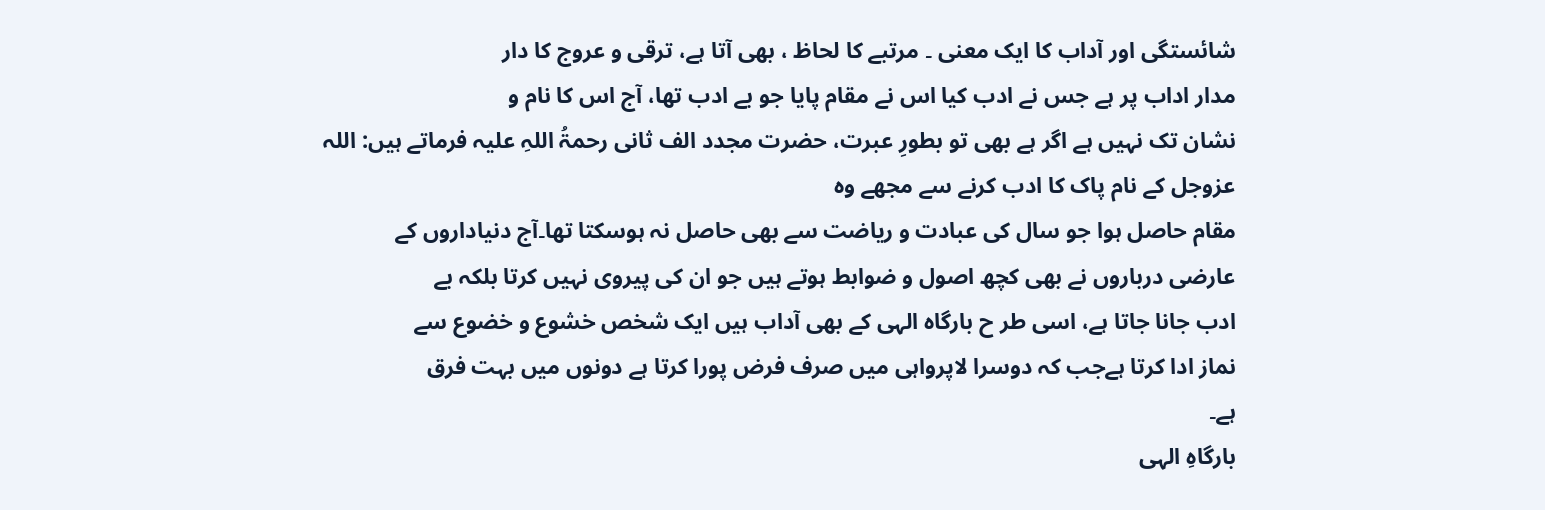شائستگی اور آداب کا ایک معنی ۔ مرتبے کا لحاظ ، بھی آتا ہے، ترقی و عروج کا دار
مدار اداب پر ہے جس نے ادب کیا اس نے مقام پایا جو بے ادب تھا، آج اس کا نام و
نشان تک نہیں ہے اگر ہے بھی تو بطورِ عبرت، حضرت مجدد الف ثانی رحمۃُ اللہِ علیہ فرماتے ہیں: اللہ عزوجل کے نام پاک کا ادب کرنے سے مجھے وہ
مقام حاصل ہوا جو سال کی عبادت و ریاضت سے بھی حاصل نہ ہوسکتا تھا۔آج دنیاداروں کے
عارضی درباروں نے بھی کچھ اصول و ضوابط ہوتے ہیں جو ان کی پیروی نہیں کرتا بلکہ بے
ادب جانا جاتا ہے، اسی طر ح بارگاہ الہی کے بھی آداب ہیں ایک شخص خشوع و خضوع سے
نماز ادا کرتا ہےجب کہ دوسرا لاپرواہی میں صرف فرض پورا کرتا ہے دونوں میں بہت فرق
ہے۔
بارگاہِ الہی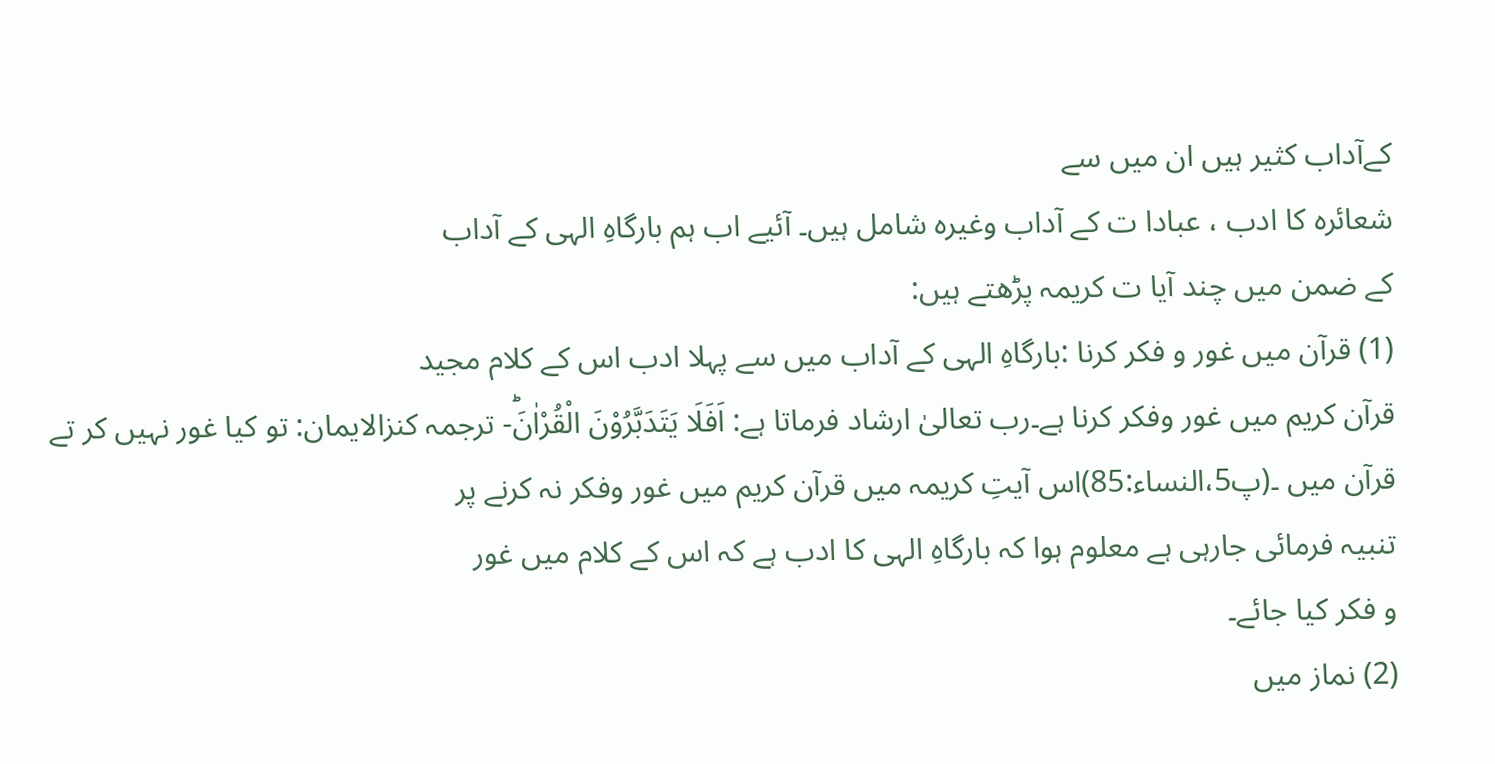کےآداب کثیر ہیں ان میں سے
شعائرہ کا ادب ، عبادا ت کے آداب وغیرہ شامل ہیں۔ آئیے اب ہم بارگاہِ الہی کے آداب
کے ضمن میں چند آیا ت کریمہ پڑھتے ہیں:
(1) قرآن میں غور و فکر کرنا :بارگاہِ الہی کے آداب میں سے پہلا ادب اس کے کلام مجید
قرآن کریم میں غور وفکر کرنا ہے۔رب تعالیٰ ارشاد فرماتا ہے: اَفَلَا یَتَدَبَّرُوْنَ الْقُرْاٰنَؕ- ترجمہ کنزالایمان: تو کیا غور نہیں کر تے
قرآن میں ۔(پ5،النساء:85)اس آیتِ کریمہ میں قرآن کریم میں غور وفکر نہ کرنے پر
تنبیہ فرمائی جارہی ہے معلوم ہوا کہ بارگاہِ الہی کا ادب ہے کہ اس کے کلام میں غور
و فکر کیا جائے۔
(2) نماز میں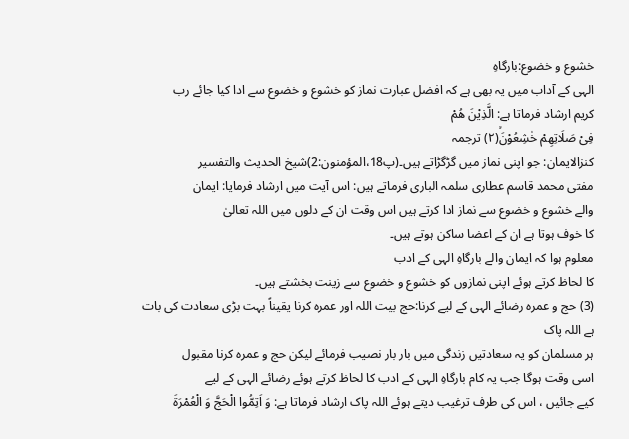خشوع و خضوع:بارگاہِ
الہی کے آداب میں یہ بھی ہے کہ افضل عبارت نماز کو خشوع و خضوع سے ادا کیا جائے رب
کریم ارشاد فرماتا ہے: الَّذِیْنَ هُمْ
فِیْ صَلَاتِهِمْ خٰشِعُوْنَۙ(۲) ترجمہ
کنزالایمان: جو اپنی نماز میں گڑگڑاتے ہیں۔(پ18،المؤمنون:2)شیخ الحدیث والتفسیر
مفتی محمد قاسم عطاری سلمہ الباری فرماتے ہیں: اس آیت میں ارشاد فرمایا: ایمان
والے خشوع و خضوع سے نماز ادا کرتے ہیں اس وقت ان کے دلوں میں اللہ تعالیٰ
کا خوف ہوتا ہے ان کے اعضا ساکن ہوتے ہیں۔
معلوم ہوا کہ ایمان والے بارگاہِ الہی کے ادب
کا لحاظ کرتے ہوئے اپنی نمازوں کو خشوع و خضوع سے زینت بخشتے ہیں۔
(3) حج و عمرہ رضائے الہی کے لیے کرنا:حج بیت اللہ اور عمرہ کرنا یقیناً بہت بڑی سعادت کی بات
ہے اللہ پاک
ہر مسلمان کو یہ سعادتیں زندگی میں بار بار نصیب فرمائے لیکن حج و عمرہ کرنا مقبول
اسی وقت ہوگا جب یہ کام بارگاہِ الہی کے ادب کا لحاظ کرتے ہوئے رضائے الہی کے لیے
کیے جائیں ، اس کی طرف ترغیب دیتے ہوئے اللہ پاک ارشاد فرماتا ہے: وَ اَتِمُّوا الْحَجَّ وَ الْعُمْرَةَ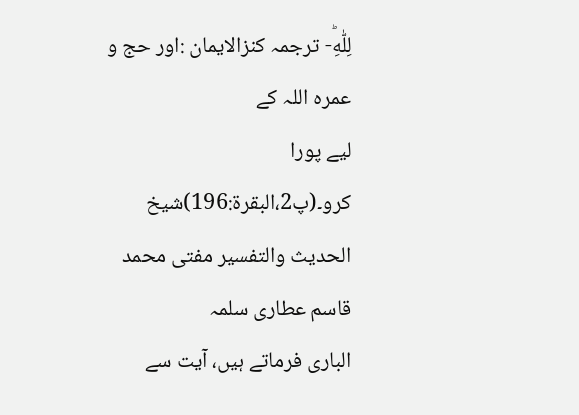لِلّٰهِؕ- ترجمہ کنزالایمان :اور حج و عمرہ اللہ کے
لیے پورا کرو۔(پ2،البقرۃ:196)شیخ الحدیث والتفسیر مفتی محمد قاسم عطاری سلمہ
الباری فرماتے ہیں، آیت سے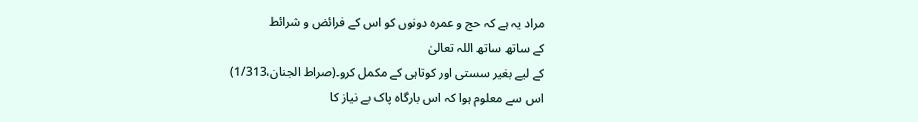مراد یہ ہے کہ حج و عمرہ دونوں کو اس کے فرائض و شرائط
کے ساتھ ساتھ اللہ تعالیٰ
کے لیے بغیر سستی اور کوتاہی کے مکمل کرو۔(صراط الجنان،1/313)
اس سے معلوم ہوا کہ اس بارگاہ پاک بے نیاز کا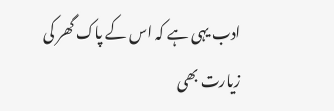ادب یہی ہے کہ اس کے پاک گھر کی زیارت بھی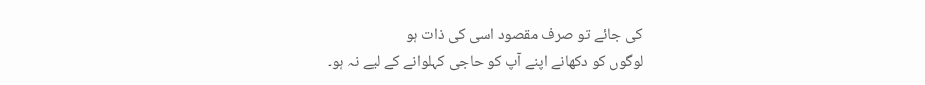کی جائے تو صرف مقصود اسی کی ذات ہو
لوگوں کو دکھانے اپنے آپ کو حاجی کہلوانے کے لیے نہ ہو۔